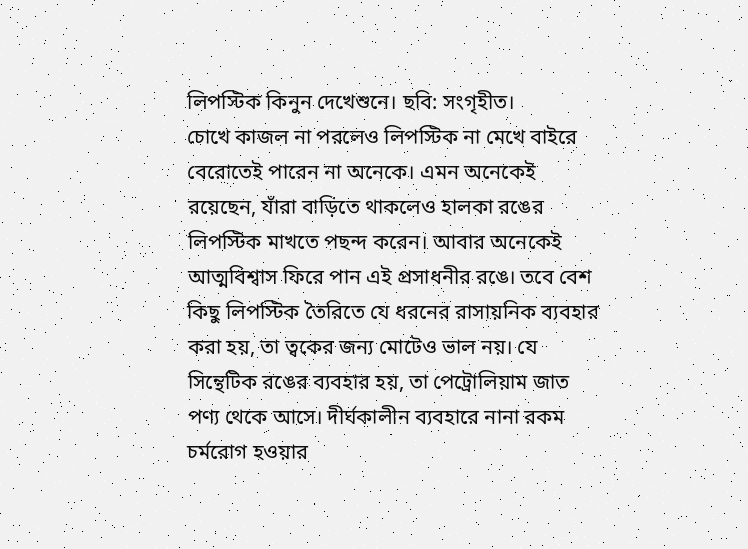লিপস্টিক কিনুন দেখেশুনে। ছবি: সংগৃহীত।
চোখে কাজল না পরলেও লিপস্টিক না মেখে বাইরে বেরোতেই পারেন না অনেকে। এমন অনেকেই রয়েছেন, যাঁরা বাড়িতে থাকলেও হালকা রঙের লিপস্টিক মাখতে পছন্দ করেন। আবার অনেকেই আত্মবিশ্বাস ফিরে পান এই প্রসাধনীর রঙে। তবে বেশ কিছু লিপস্টিক তৈরিতে যে ধরনের রাসায়নিক ব্যবহার করা হয়, তা ত্বকের জন্য মোটেও ভাল নয়। যে সিন্থেটিক রঙের ব্যবহার হয়, তা পেট্রোলিয়াম জাত পণ্য থেকে আসে। দীর্ঘকালীন ব্যবহারে নানা রকম চর্মরোগ হওয়ার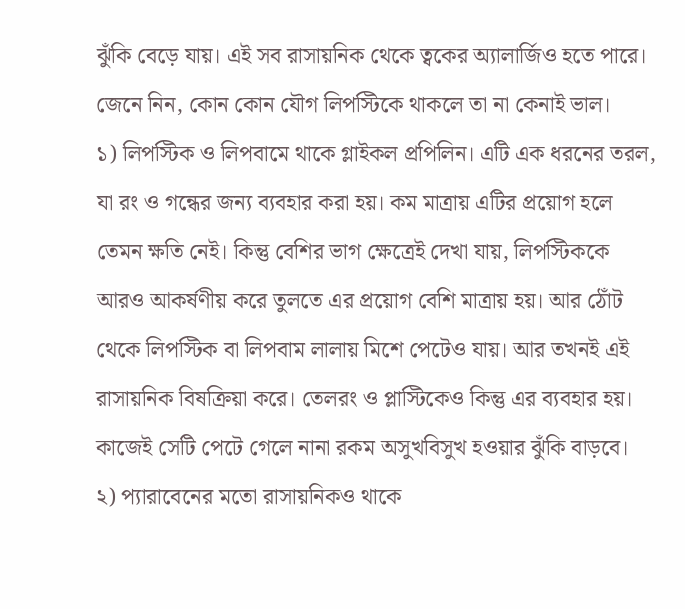ঝুঁকি বেড়ে যায়। এই সব রাসায়নিক থেকে ত্বকের অ্যালার্জিও হতে পারে। জেনে নিন, কোন কোন যৌগ লিপস্টিকে থাকলে তা না কেনাই ভাল।
১) লিপস্টিক ও লিপবামে থাকে গ্লাইকল প্রপিলিন। এটি এক ধরনের তরল, যা রং ও গন্ধের জন্য ব্যবহার করা হয়। কম মাত্রায় এটির প্রয়োগ হলে তেমন ক্ষতি নেই। কিন্তু বেশির ভাগ ক্ষেত্রেই দেখা যায়, লিপস্টিককে আরও আকর্ষণীয় করে তুলতে এর প্রয়োগ বেশি মাত্রায় হয়। আর ঠোঁট থেকে লিপস্টিক বা লিপবাম লালায় মিশে পেটেও যায়। আর তখনই এই রাসায়নিক বিষক্রিয়া করে। তেলরং ও প্লাস্টিকেও কিন্তু এর ব্যবহার হয়। কাজেই সেটি পেটে গেলে নানা রকম অসুখবিসুখ হওয়ার ঝুঁকি বাড়বে।
২) প্যারাবেনের মতো রাসায়নিকও থাকে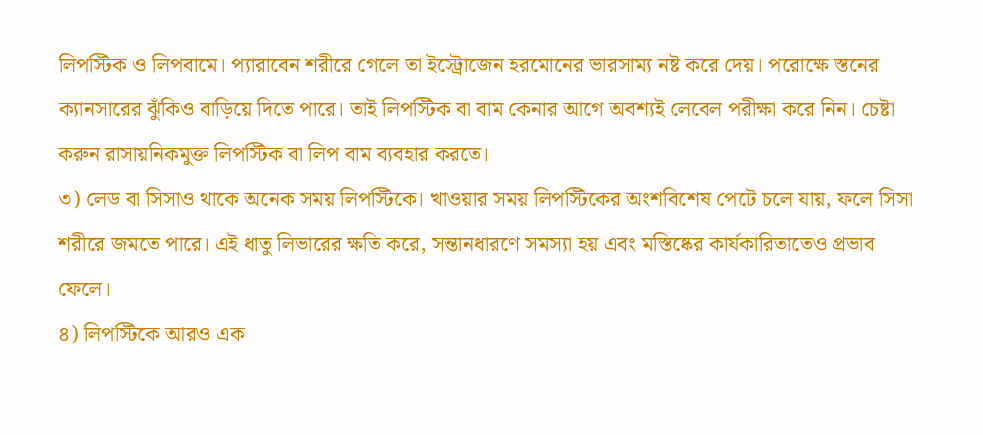লিপস্টিক ও লিপবামে। প্যারাবেন শরীরে গেলে তা ইস্ট্রোজেন হরমোনের ভারসাম্য নষ্ট করে দেয়। পরোক্ষে স্তনের ক্যানসারের ঝুঁকিও বাড়িয়ে দিতে পারে। তাই লিপস্টিক বা বাম কেনার আগে অবশ্যই লেবেল পরীক্ষা করে নিন। চেষ্টা করুন রাসায়নিকমুক্ত লিপস্টিক বা লিপ বাম ব্যবহার করতে।
৩) লেড বা সিসাও থাকে অনেক সময় লিপস্টিকে। খাওয়ার সময় লিপস্টিকের অংশবিশেষ পেটে চলে যায়, ফলে সিসা শরীরে জমতে পারে। এই ধাতু লিভারের ক্ষতি করে, সন্তানধারণে সমস্যা হয় এবং মস্তিষ্কের কার্যকারিতাতেও প্রভাব ফেলে।
৪) লিপস্টিকে আরও এক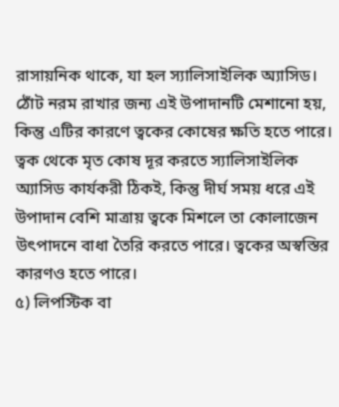রাসায়নিক থাকে, যা হল স্যালিসাইলিক অ্যাসিড। ঠোঁট নরম রাখার জন্য এই উপাদানটি মেশানো হয়, কিন্তু এটির কারণে ত্বকের কোষের ক্ষতি হতে পারে। ত্বক থেকে মৃত কোষ দূর করতে স্যালিসাইলিক অ্যাসিড কার্যকরী ঠিকই, কিন্তু দীর্ঘ সময় ধরে এই উপাদান বেশি মাত্রায় ত্বকে মিশলে তা কোলাজেন উৎপাদনে বাধা তৈরি করতে পারে। ত্বকের অস্বস্তির কারণও হতে পারে।
৫) লিপস্টিক বা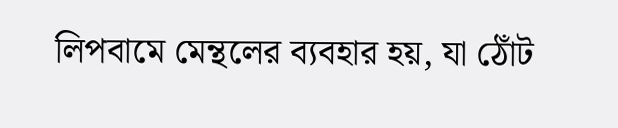লিপবামে মেন্থলের ব্যবহার হয়, যা ঠোঁট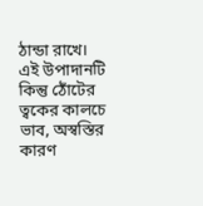ঠান্ডা রাখে। এই উপাদানটি কিন্তু ঠোঁটের ত্বকের কালচে ভাব, অস্বস্তির কারণ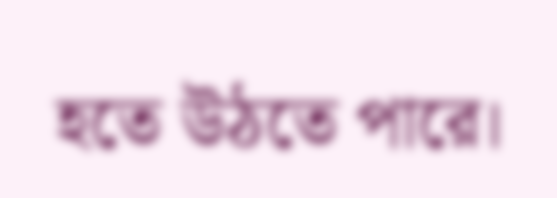হতে উঠতে পারে।